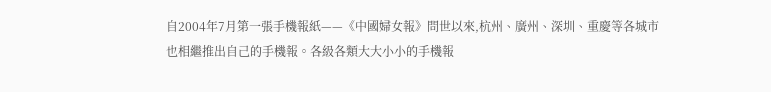自2004年7月第一張手機報紙——《中國婦女報》問世以來,杭州、廣州、深圳、重慶等各城市也相繼推出自己的手機報。各級各類大大小小的手機報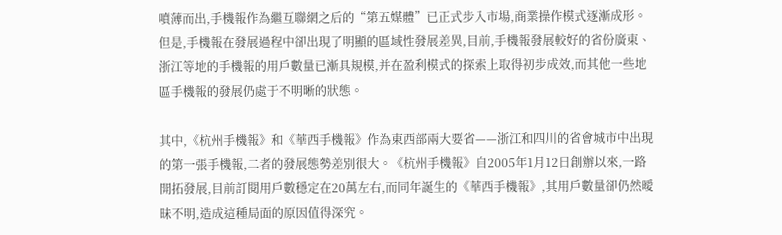噴薄而出,手機報作為繼互聯網之后的“第五媒體”已正式步入市場,商業操作模式逐漸成形。但是,手機報在發展過程中卻出現了明顯的區域性發展差異,目前,手機報發展較好的省份廣東、浙江等地的手機報的用戶數量已漸具規模,并在盈利模式的探索上取得初步成效,而其他一些地區手機報的發展仍處于不明晰的狀態。

其中,《杭州手機報》和《華西手機報》作為東西部兩大要省——浙江和四川的省會城市中出現的第一張手機報,二者的發展態勢差別很大。《杭州手機報》自2005年1月12日創辦以來,一路開拓發展,目前訂閱用戶數穩定在20萬左右,而同年誕生的《華西手機報》,其用戶數量卻仍然曖昧不明,造成這種局面的原因值得深究。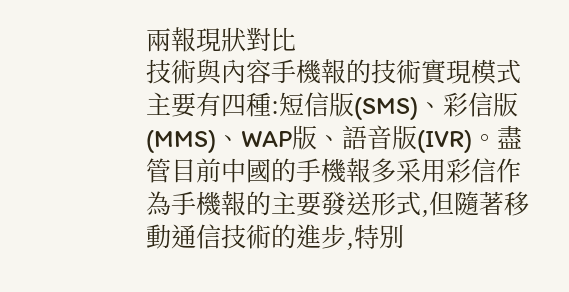兩報現狀對比
技術與內容手機報的技術實現模式主要有四種:短信版(SMS)、彩信版(MMS)、WAP版、語音版(IVR)。盡管目前中國的手機報多采用彩信作為手機報的主要發送形式,但隨著移動通信技術的進步,特別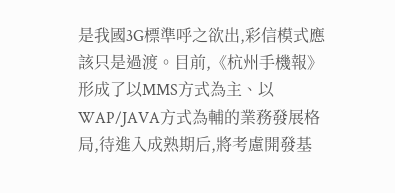是我國3G標準呼之欲出,彩信模式應該只是過渡。目前,《杭州手機報》形成了以MMS方式為主、以WAP/JAVA方式為輔的業務發展格局,待進入成熟期后,將考慮開發基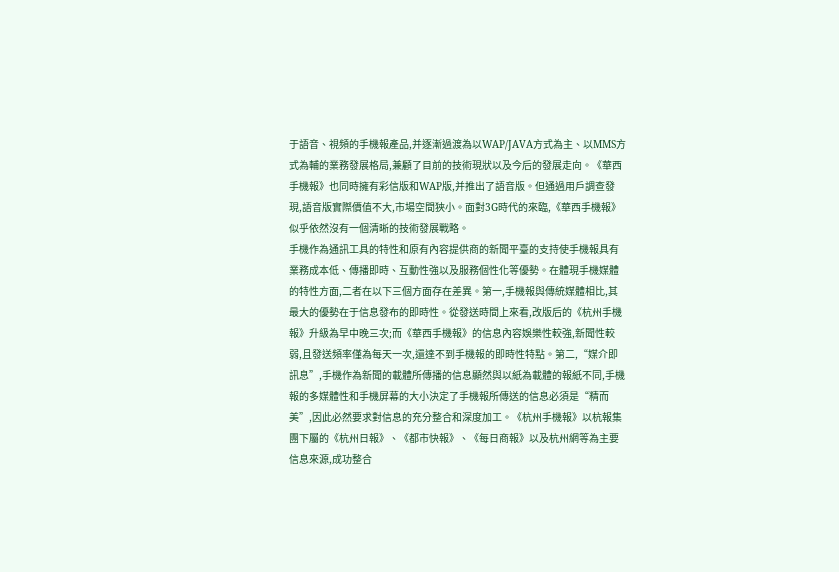于語音、視頻的手機報產品,并逐漸過渡為以WAP/JAVA方式為主、以MMS方式為輔的業務發展格局,兼顧了目前的技術現狀以及今后的發展走向。《華西手機報》也同時擁有彩信版和WAP版,并推出了語音版。但通過用戶調查發現,語音版實際價值不大,市場空間狹小。面對3G時代的來臨,《華西手機報》似乎依然沒有一個清晰的技術發展戰略。
手機作為通訊工具的特性和原有內容提供商的新聞平臺的支持使手機報具有業務成本低、傳播即時、互動性強以及服務個性化等優勢。在體現手機媒體的特性方面,二者在以下三個方面存在差異。第一,手機報與傳統媒體相比,其最大的優勢在于信息發布的即時性。從發送時間上來看,改版后的《杭州手機報》升級為早中晚三次;而《華西手機報》的信息內容娛樂性較強,新聞性較弱,且發送頻率僅為每天一次,還達不到手機報的即時性特點。第二,“媒介即訊息”,手機作為新聞的載體所傳播的信息顯然與以紙為載體的報紙不同,手機報的多媒體性和手機屏幕的大小決定了手機報所傳送的信息必須是“精而美”,因此必然要求對信息的充分整合和深度加工。《杭州手機報》以杭報集團下屬的《杭州日報》、《都市快報》、《每日商報》以及杭州網等為主要信息來源,成功整合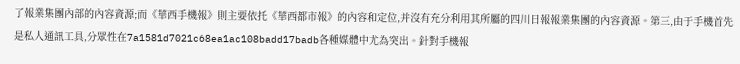了報業集團內部的內容資源;而《華西手機報》則主要依托《華西都市報》的內容和定位,并沒有充分利用其所屬的四川日報報業集團的內容資源。第三,由于手機首先是私人通訊工具,分眾性在7a1581d7021c68ea1ac108badd17badb各種媒體中尤為突出。針對手機報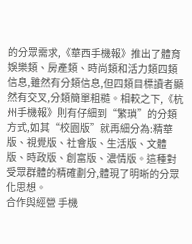的分眾需求,《華西手機報》推出了體育娛樂類、房產類、時尚類和活力類四類信息,雖然有分類信息,但四類目標讀者顯然有交叉,分類簡單粗糙。相較之下,《杭州手機報》則有仔細到“繁瑣”的分類方式,如其“校園版”就再細分為:精華版、視覺版、社會版、生活版、文體版、時政版、創富版、濃情版。這種對受眾群體的精確劃分,體現了明晰的分眾化思想。
合作與經營 手機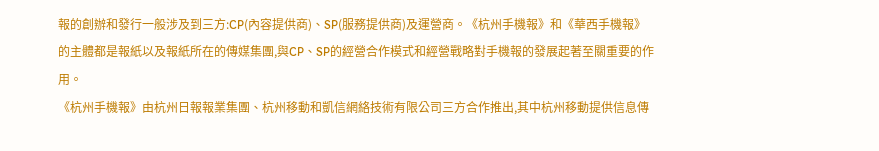報的創辦和發行一般涉及到三方:CP(內容提供商)、SP(服務提供商)及運營商。《杭州手機報》和《華西手機報》的主體都是報紙以及報紙所在的傳媒集團,與CP、SP的經營合作模式和經營戰略對手機報的發展起著至關重要的作用。
《杭州手機報》由杭州日報報業集團、杭州移動和凱信網絡技術有限公司三方合作推出,其中杭州移動提供信息傳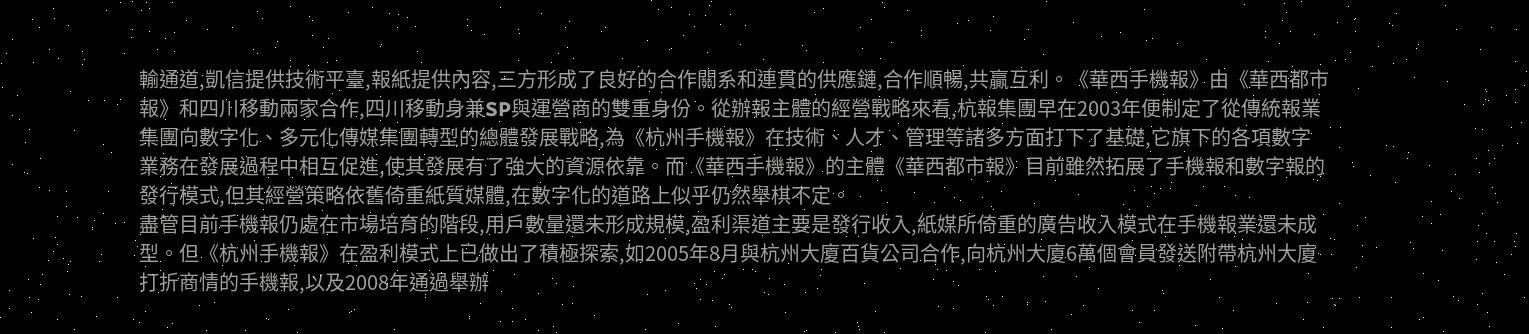輸通道,凱信提供技術平臺,報紙提供內容,三方形成了良好的合作關系和連貫的供應鏈,合作順暢,共贏互利。《華西手機報》由《華西都市報》和四川移動兩家合作,四川移動身兼SP與運營商的雙重身份。從辦報主體的經營戰略來看,杭報集團早在2003年便制定了從傳統報業集團向數字化、多元化傳媒集團轉型的總體發展戰略,為《杭州手機報》在技術、人才、管理等諸多方面打下了基礎,它旗下的各項數字業務在發展過程中相互促進,使其發展有了強大的資源依靠。而《華西手機報》的主體《華西都市報》目前雖然拓展了手機報和數字報的發行模式,但其經營策略依舊倚重紙質媒體,在數字化的道路上似乎仍然舉棋不定。
盡管目前手機報仍處在市場培育的階段,用戶數量還未形成規模,盈利渠道主要是發行收入,紙媒所倚重的廣告收入模式在手機報業還未成型。但《杭州手機報》在盈利模式上已做出了積極探索,如2005年8月與杭州大廈百貨公司合作,向杭州大廈6萬個會員發送附帶杭州大廈打折商情的手機報,以及2008年通過舉辦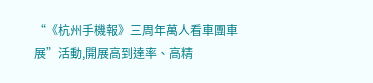“《杭州手機報》三周年萬人看車團車展”活動,開展高到達率、高精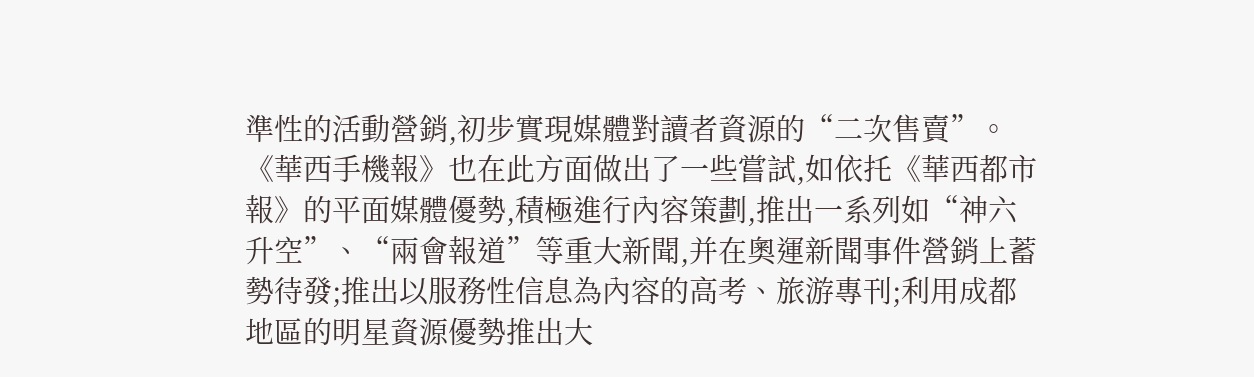準性的活動營銷,初步實現媒體對讀者資源的“二次售賣”。《華西手機報》也在此方面做出了一些嘗試,如依托《華西都市報》的平面媒體優勢,積極進行內容策劃,推出一系列如“神六升空”、“兩會報道”等重大新聞,并在奧運新聞事件營銷上蓄勢待發;推出以服務性信息為內容的高考、旅游專刊;利用成都地區的明星資源優勢推出大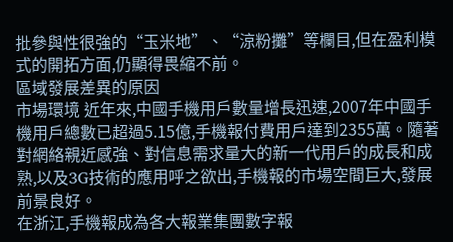批參與性很強的“玉米地”、“涼粉攤”等欄目,但在盈利模式的開拓方面,仍顯得畏縮不前。
區域發展差異的原因
市場環境 近年來,中國手機用戶數量增長迅速,2007年中國手機用戶總數已超過5.15億,手機報付費用戶達到2355萬。隨著對網絡親近感強、對信息需求量大的新一代用戶的成長和成熟,以及3G技術的應用呼之欲出,手機報的市場空間巨大,發展前景良好。
在浙江,手機報成為各大報業集團數字報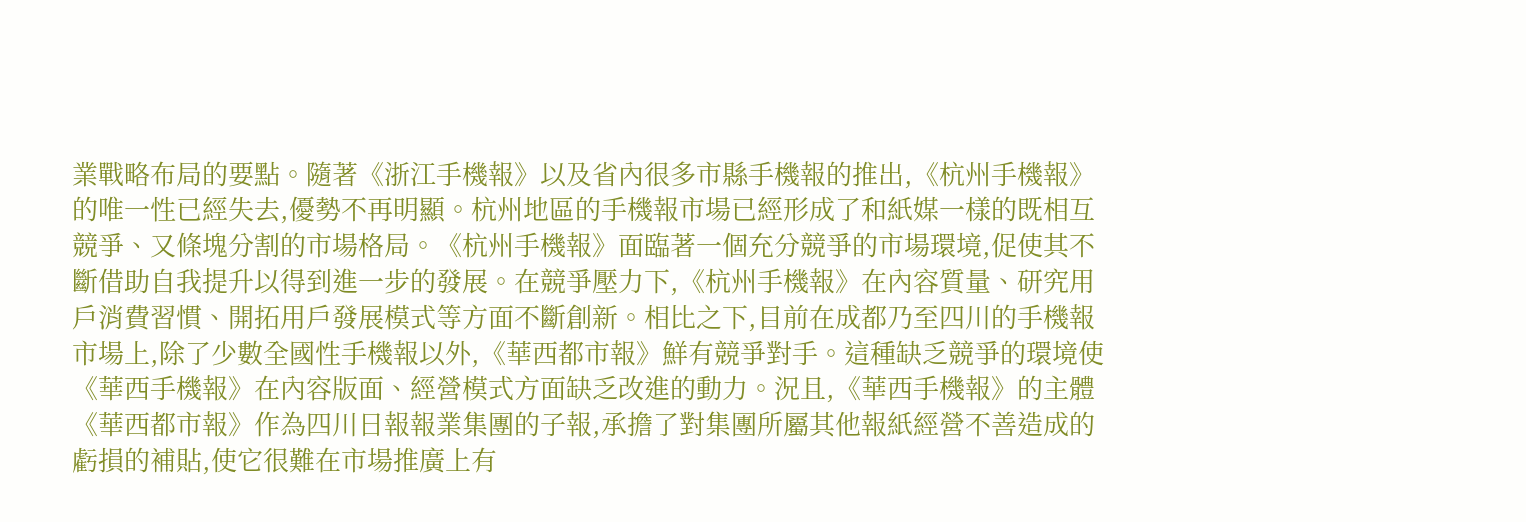業戰略布局的要點。隨著《浙江手機報》以及省內很多市縣手機報的推出,《杭州手機報》的唯一性已經失去,優勢不再明顯。杭州地區的手機報市場已經形成了和紙媒一樣的既相互競爭、又條塊分割的市場格局。《杭州手機報》面臨著一個充分競爭的市場環境,促使其不斷借助自我提升以得到進一步的發展。在競爭壓力下,《杭州手機報》在內容質量、研究用戶消費習慣、開拓用戶發展模式等方面不斷創新。相比之下,目前在成都乃至四川的手機報市場上,除了少數全國性手機報以外,《華西都市報》鮮有競爭對手。這種缺乏競爭的環境使《華西手機報》在內容版面、經營模式方面缺乏改進的動力。況且,《華西手機報》的主體《華西都市報》作為四川日報報業集團的子報,承擔了對集團所屬其他報紙經營不善造成的虧損的補貼,使它很難在市場推廣上有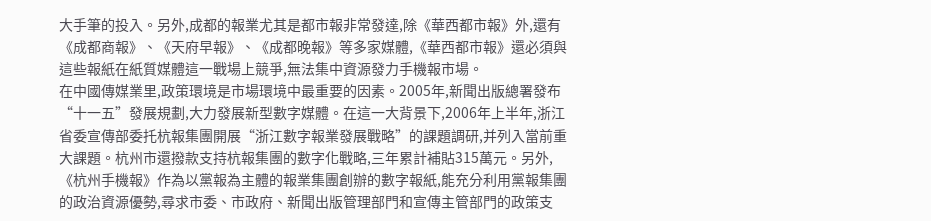大手筆的投入。另外,成都的報業尤其是都市報非常發達,除《華西都市報》外,還有《成都商報》、《天府早報》、《成都晚報》等多家媒體,《華西都市報》還必須與這些報紙在紙質媒體這一戰場上競爭,無法集中資源發力手機報市場。
在中國傳媒業里,政策環境是市場環境中最重要的因素。2005年,新聞出版總署發布“十一五”發展規劃,大力發展新型數字媒體。在這一大背景下,2006年上半年,浙江省委宣傳部委托杭報集團開展“浙江數字報業發展戰略”的課題調研,并列入當前重大課題。杭州市還撥款支持杭報集團的數字化戰略,三年累計補貼315萬元。另外,《杭州手機報》作為以黨報為主體的報業集團創辦的數字報紙,能充分利用黨報集團的政治資源優勢,尋求市委、市政府、新聞出版管理部門和宣傳主管部門的政策支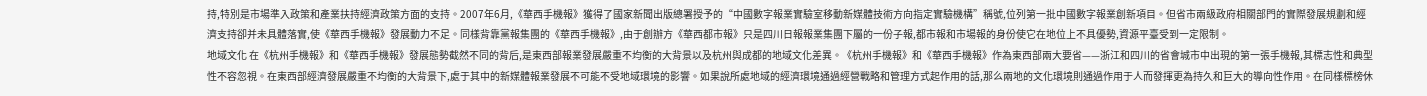持,特別是市場準入政策和產業扶持經濟政策方面的支持。2007年6月,《華西手機報》獲得了國家新聞出版總署授予的“中國數字報業實驗室移動新媒體技術方向指定實驗機構”稱號,位列第一批中國數字報業創新項目。但省市兩級政府相關部門的實際發展規劃和經濟支持卻并未具體落實,使《華西手機報》發展動力不足。同樣背靠黨報集團的《華西手機報》,由于創辦方《華西都市報》只是四川日報報業集團下屬的一份子報,都市報和市場報的身份使它在地位上不具優勢,資源平臺受到一定限制。
地域文化 在《杭州手機報》和《華西手機報》發展態勢截然不同的背后,是東西部報業發展嚴重不均衡的大背景以及杭州與成都的地域文化差異。《杭州手機報》和《華西手機報》作為東西部兩大要省——浙江和四川的省會城市中出現的第一張手機報,其標志性和典型性不容忽視。在東西部經濟發展嚴重不均衡的大背景下,處于其中的新媒體報業發展不可能不受地域環境的影響。如果說所處地域的經濟環境通過經營戰略和管理方式起作用的話,那么兩地的文化環境則通過作用于人而發揮更為持久和巨大的導向性作用。在同樣標榜休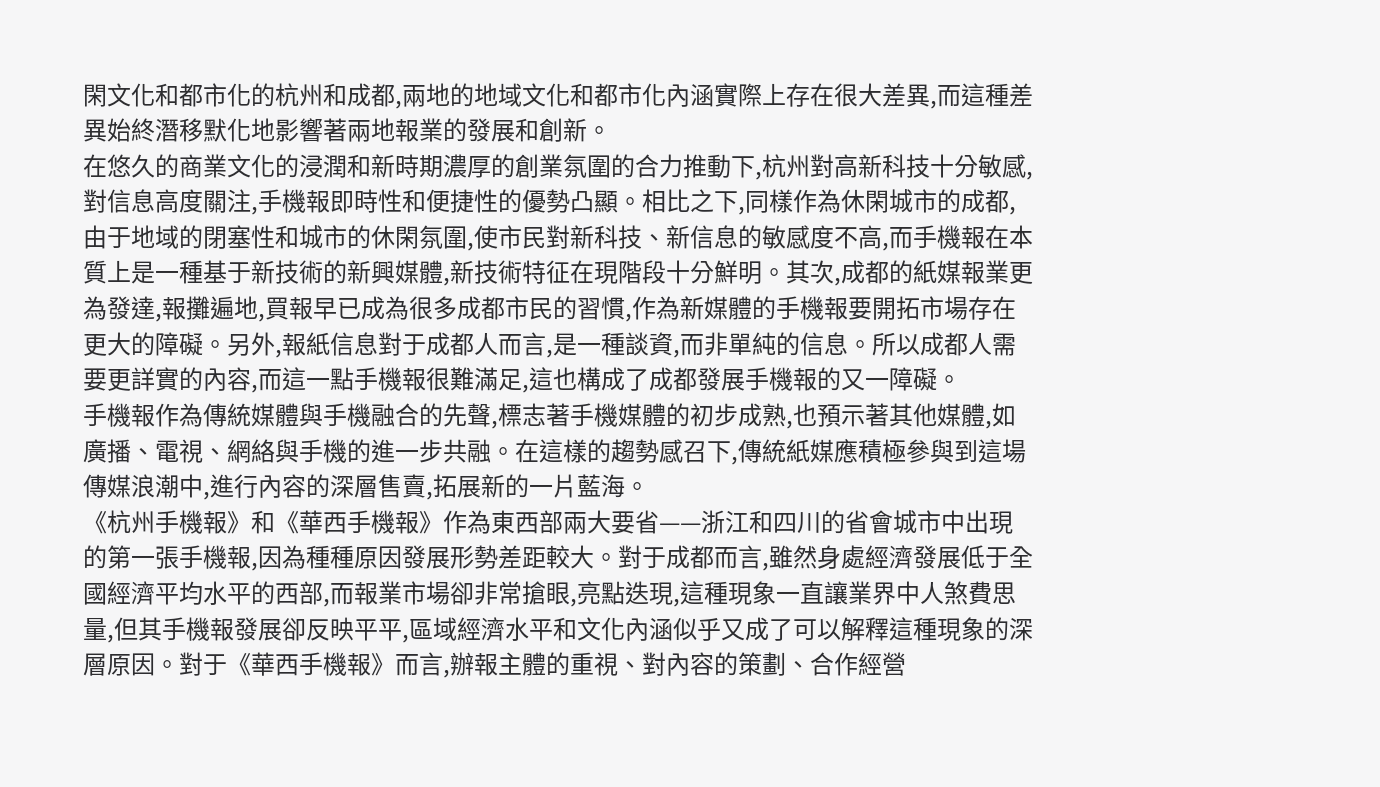閑文化和都市化的杭州和成都,兩地的地域文化和都市化內涵實際上存在很大差異,而這種差異始終潛移默化地影響著兩地報業的發展和創新。
在悠久的商業文化的浸潤和新時期濃厚的創業氛圍的合力推動下,杭州對高新科技十分敏感,對信息高度關注,手機報即時性和便捷性的優勢凸顯。相比之下,同樣作為休閑城市的成都,由于地域的閉塞性和城市的休閑氛圍,使市民對新科技、新信息的敏感度不高,而手機報在本質上是一種基于新技術的新興媒體,新技術特征在現階段十分鮮明。其次,成都的紙媒報業更為發達,報攤遍地,買報早已成為很多成都市民的習慣,作為新媒體的手機報要開拓市場存在更大的障礙。另外,報紙信息對于成都人而言,是一種談資,而非單純的信息。所以成都人需要更詳實的內容,而這一點手機報很難滿足,這也構成了成都發展手機報的又一障礙。
手機報作為傳統媒體與手機融合的先聲,標志著手機媒體的初步成熟,也預示著其他媒體,如廣播、電視、網絡與手機的進一步共融。在這樣的趨勢感召下,傳統紙媒應積極參與到這場傳媒浪潮中,進行內容的深層售賣,拓展新的一片藍海。
《杭州手機報》和《華西手機報》作為東西部兩大要省——浙江和四川的省會城市中出現的第一張手機報,因為種種原因發展形勢差距較大。對于成都而言,雖然身處經濟發展低于全國經濟平均水平的西部,而報業市場卻非常搶眼,亮點迭現,這種現象一直讓業界中人煞費思量,但其手機報發展卻反映平平,區域經濟水平和文化內涵似乎又成了可以解釋這種現象的深層原因。對于《華西手機報》而言,辦報主體的重視、對內容的策劃、合作經營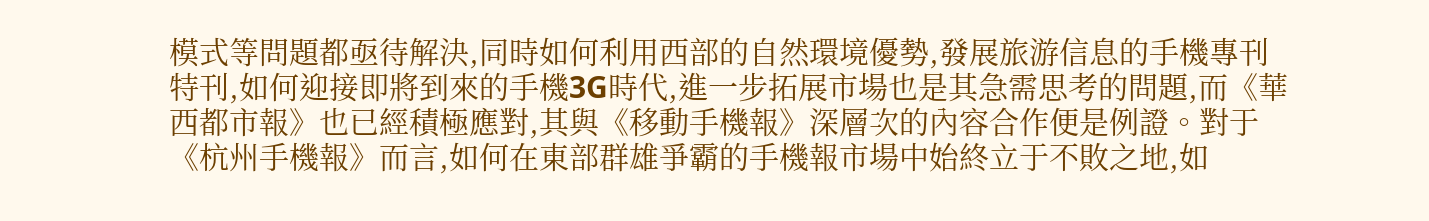模式等問題都亟待解決,同時如何利用西部的自然環境優勢,發展旅游信息的手機專刊特刊,如何迎接即將到來的手機3G時代,進一步拓展市場也是其急需思考的問題,而《華西都市報》也已經積極應對,其與《移動手機報》深層次的內容合作便是例證。對于《杭州手機報》而言,如何在東部群雄爭霸的手機報市場中始終立于不敗之地,如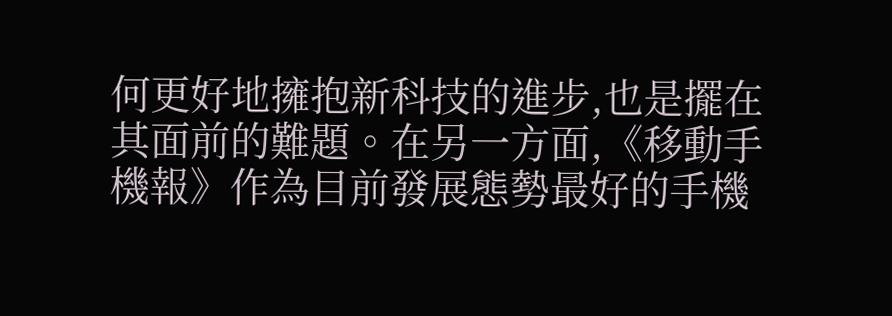何更好地擁抱新科技的進步,也是擺在其面前的難題。在另一方面,《移動手機報》作為目前發展態勢最好的手機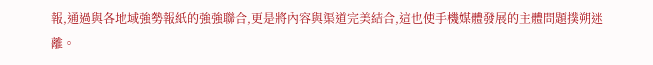報,通過與各地域強勢報紙的強強聯合,更是將內容與渠道完美結合,這也使手機媒體發展的主體問題撲朔迷離。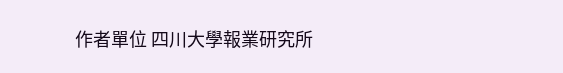作者單位 四川大學報業研究所